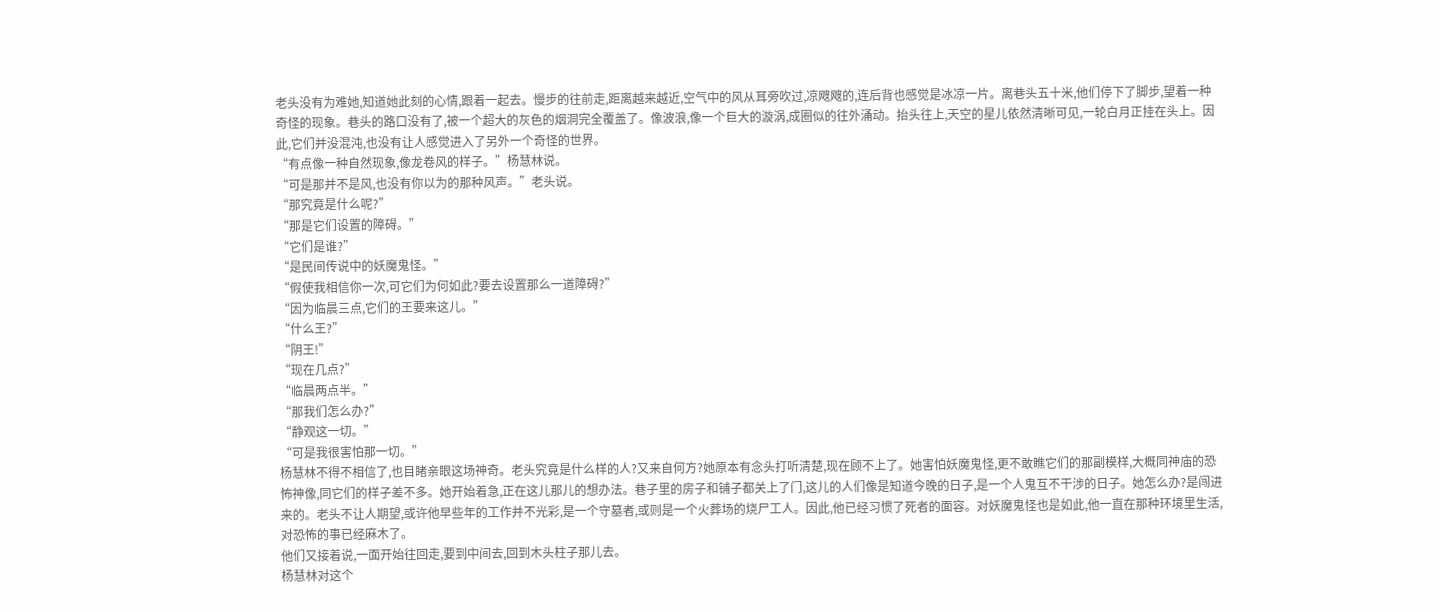老头没有为难她,知道她此刻的心情,跟着一起去。慢步的往前走,距离越来越近,空气中的风从耳旁吹过,凉飕飕的,连后背也感觉是冰凉一片。离巷头五十米,他们停下了脚步,望着一种奇怪的现象。巷头的路口没有了,被一个超大的灰色的烟洞完全覆盖了。像波浪,像一个巨大的漩涡,成圈似的往外涌动。抬头往上,天空的星儿依然清晰可见,一轮白月正挂在头上。因此,它们并没混沌,也没有让人感觉进入了另外一个奇怪的世界。
“有点像一种自然现象,像龙卷风的样子。”杨慧林说。
“可是那并不是风,也没有你以为的那种风声。”老头说。
“那究竟是什么呢?”
“那是它们设置的障碍。”
“它们是谁?”
“是民间传说中的妖魔鬼怪。”
“假使我相信你一次,可它们为何如此?要去设置那么一道障碍?”
“因为临晨三点,它们的王要来这儿。”
“什么王?”
“阴王!”
“现在几点?”
“临晨两点半。”
“那我们怎么办?”
“静观这一切。”
“可是我很害怕那一切。”
杨慧林不得不相信了,也目睹亲眼这场神奇。老头究竟是什么样的人?又来自何方?她原本有念头打听清楚,现在顾不上了。她害怕妖魔鬼怪,更不敢瞧它们的那副模样,大概同神庙的恐怖神像,同它们的样子差不多。她开始着急,正在这儿那儿的想办法。巷子里的房子和铺子都关上了门,这儿的人们像是知道今晚的日子,是一个人鬼互不干涉的日子。她怎么办?是闯进来的。老头不让人期望,或许他早些年的工作并不光彩,是一个守墓者,或则是一个火葬场的烧尸工人。因此,他已经习惯了死者的面容。对妖魔鬼怪也是如此,他一直在那种环境里生活,对恐怖的事已经麻木了。
他们又接着说,一面开始往回走,要到中间去,回到木头柱子那儿去。
杨慧林对这个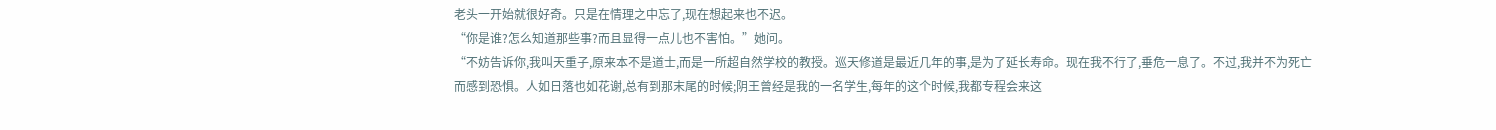老头一开始就很好奇。只是在情理之中忘了,现在想起来也不迟。
“你是谁?怎么知道那些事?而且显得一点儿也不害怕。”她问。
“不妨告诉你,我叫天重子,原来本不是道士,而是一所超自然学校的教授。巡天修道是最近几年的事,是为了延长寿命。现在我不行了,垂危一息了。不过,我并不为死亡而感到恐惧。人如日落也如花谢,总有到那末尾的时候;阴王曾经是我的一名学生,每年的这个时候,我都专程会来这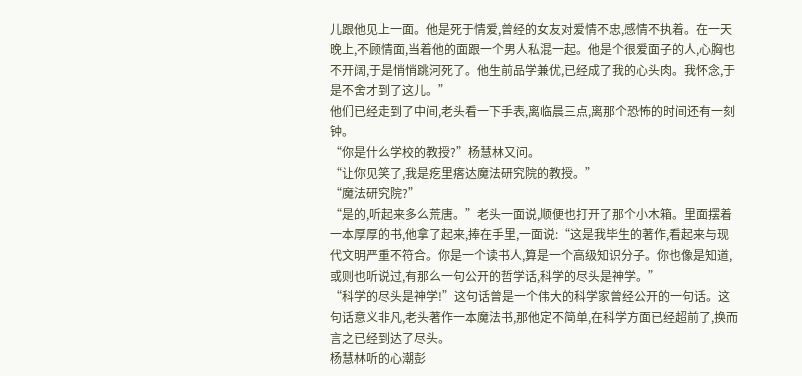儿跟他见上一面。他是死于情爱,曾经的女友对爱情不忠,感情不执着。在一天晚上,不顾情面,当着他的面跟一个男人私混一起。他是个很爱面子的人,心胸也不开阔,于是悄悄跳河死了。他生前品学兼优,已经成了我的心头肉。我怀念,于是不舍才到了这儿。”
他们已经走到了中间,老头看一下手表,离临晨三点,离那个恐怖的时间还有一刻钟。
“你是什么学校的教授?”杨慧林又问。
“让你见笑了,我是疙里瘩达魔法研究院的教授。”
“魔法研究院?”
“是的,听起来多么荒唐。”老头一面说,顺便也打开了那个小木箱。里面摆着一本厚厚的书,他拿了起来,捧在手里,一面说:“这是我毕生的著作,看起来与现代文明严重不符合。你是一个读书人,算是一个高级知识分子。你也像是知道,或则也听说过,有那么一句公开的哲学话,科学的尽头是神学。”
“科学的尽头是神学!”这句话曾是一个伟大的科学家曾经公开的一句话。这句话意义非凡,老头著作一本魔法书,那他定不简单,在科学方面已经超前了,换而言之已经到达了尽头。
杨慧林听的心潮彭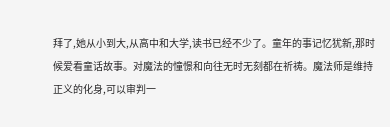拜了,她从小到大,从高中和大学,读书已经不少了。童年的事记忆犹新,那时候爱看童话故事。对魔法的憧憬和向往无时无刻都在祈祷。魔法师是维持正义的化身,可以审判一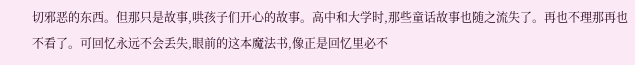切邪恶的东西。但那只是故事,哄孩子们开心的故事。高中和大学时,那些童话故事也随之流失了。再也不理那再也不看了。可回忆永远不会丢失,眼前的这本魔法书,像正是回忆里必不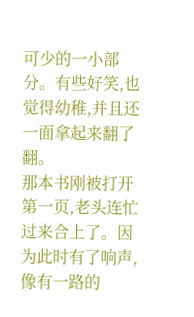可少的一小部分。有些好笑,也觉得幼稚,并且还一面拿起来翻了翻。
那本书刚被打开第一页,老头连忙过来合上了。因为此时有了响声,像有一路的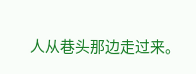人从巷头那边走过来。